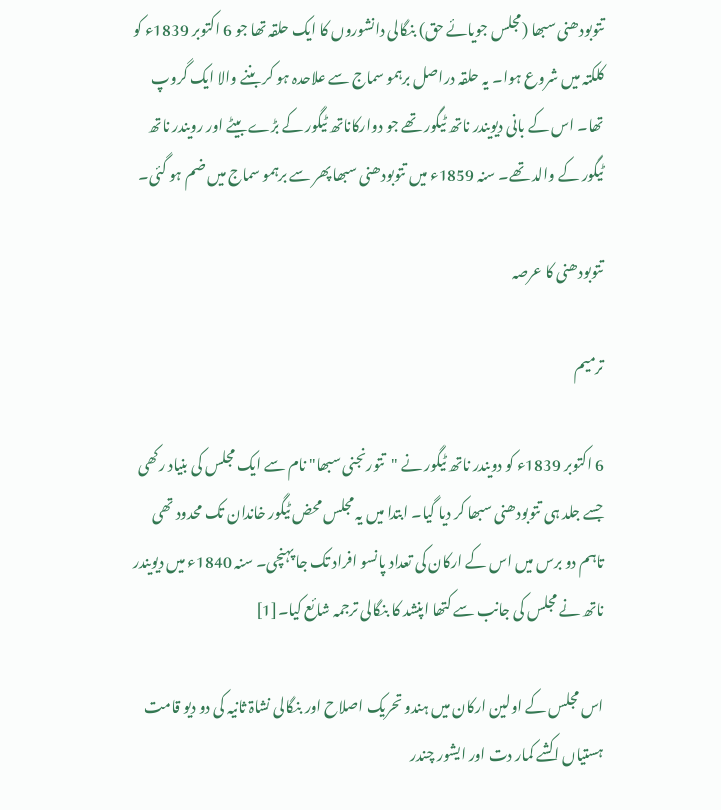تتوبودھنی سبھا (مجلس جویائے حق) بنگالی دانشوروں کا ایک حلقہ تھا جو 6 اکتوبر 1839ء کو کلکتہ میں شروع ہوا۔ یہ حلقہ دراصل برہمو سماج سے علاحدہ ہو کر بننے والا ایک گروپ تھا۔ اس کے بانی دیویندر ناتھ ٹیگور تھے جو دوارکاناتھ ٹیگور کے بڑے بیٹے اور رویندر ناتھ ٹیگور کے والد تھے۔ سنہ 1859ء میں تتوبودھنی سبھا پھر سے برہمو سماج میں ضم ہو گئی۔

تتوبودھنی کا عرصہ

ترمیم

6 اکتوبر 1839ء کو دویندر ناتھ ٹیگور نے "تتورنجنی سبھا" نام سے ایک مجلس کی بنیاد رکھی جسے جلد ہی تتوبودھنی سبھا کر دیا گیا۔ ابتدا میں یہ مجلس محض ٹیگور خاندان تک محدود تھی تاہم دو برس میں اس کے ارکان کی تعداد پانسو افراد تک جا پہنچی۔ سنہ 1840ء میں دیویندر ناتھ نے مجلس کی جانب سے کتھا اپنشد کا بنگالی ترجمہ شائع کیا۔[1]

اس مجلس کے اولین ارکان میں ہندو تحریک اصلاح اور بنگالی نشاۃ ثانیہ کی دو دیو قامت ہستیاں اکشے کمار دت اور ایشور چندر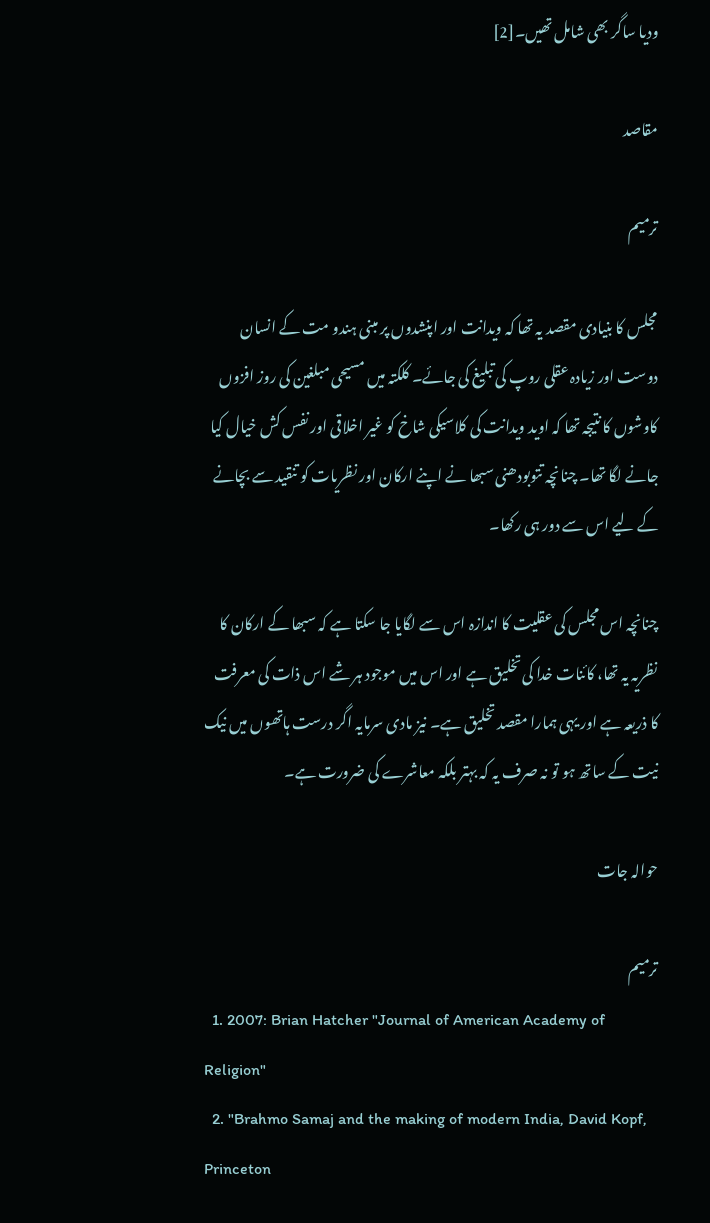ودیا ساگر بھی شامل تھیں۔[2]

مقاصد

ترمیم

مجلس کا بنیادی مقصد یہ تھا کہ ویدانت اور اپنشدوں پر مبنی ہندو مت کے انسان دوست اور زیادہ عقلی روپ کی تبلیغ کی جائے۔ کلکتہ میں مسیحی مبلغین کی روز افزوں کاوشوں کا نتیجہ تھا کہ اوید ویدانت کی کلاسیکی شاخ کو غیر اخلاقی اور نفس کش خیال کیا جانے لگا تھا۔ چنانچہ تتوبودھنی سبھا نے اپنے ارکان اور نظریات کو تنقید سے بچانے کے لیے اس سے دور ہی رکھا۔

چنانچہ اس مجلس کی عقلیت کا اندازہ اس سے لگایا جا سکتا ہے کہ سبھا کے ارکان کا نظریہ یہ تھا، کائنات خدا کی تخلیق ہے اور اس میں موجود ہر شے اس ذات کی معرفت کا ذریعہ ہے اور یہی ہمارا مقصد تخلیق ہے۔ نیز مادی سرمایہ اگر درست ہاتھوں میں نیک نیت کے ساتھ ہو تو نہ صرف یہ کہ بہتر بلکہ معاشرے کی ضرورت ہے۔

حوالہ جات

ترمیم
  1. 2007: Brian Hatcher "Journal of American Academy of Religion"
  2. "Brahmo Samaj and the making of modern India, David Kopf, Princeton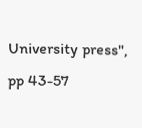University press", pp 43-57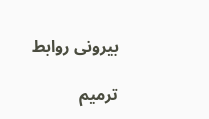بیرونی روابط

ترمیم